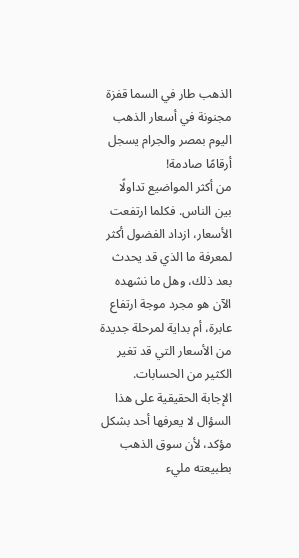الذهب طار في السما قفزة مجنونة في أسعار الذهب اليوم بمصر والجرام يسجل أرقامًا صادمة!
من أكثر المواضيع تداولًا بين الناس. فكلما ارتفعت الأسعار، ازداد الفضول أكثر لمعرفة ما الذي قد يحدث بعد ذلك، وهل ما نشهده الآن هو مجرد موجة ارتفاع عابرة، أم بداية لمرحلة جديدة من الأسعار التي قد تغير الكثير من الحسابات.
الإجابة الحقيقية على هذا السؤال لا يعرفها أحد بشكل مؤكد، لأن سوق الذهب بطبيعته مليء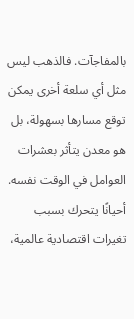بالمفاجآت. فالذهب ليس مثل أي سلعة أخرى يمكن توقع مسارها بسهولة، بل هو معدن يتأثر بعشرات العوامل في الوقت نفسه. أحيانًا يتحرك بسبب تغيرات اقتصادية عالمية،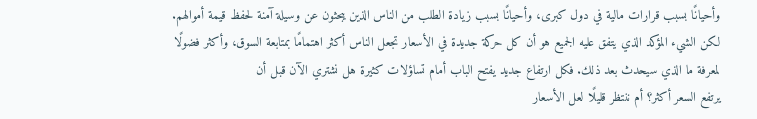وأحيانًا بسبب قرارات مالية في دول كبرى، وأحيانًا بسبب زيادة الطلب من الناس الذين يبحثون عن وسيلة آمنة لحفظ قيمة أموالهم.
لكن الشيء المؤكد الذي يتفق عليه الجميع هو أن كل حركة جديدة في الأسعار تجعل الناس أكثر اهتمامًا بمتابعة السوق، وأكثر فضولًا لمعرفة ما الذي سيحدث بعد ذلك. فكل ارتفاع جديد يفتح الباب أمام تساؤلات كثيرة هل نشتري الآن قبل أن
يرتفع السعر أكثر؟ أم ننتظر قليلًا لعل الأسعار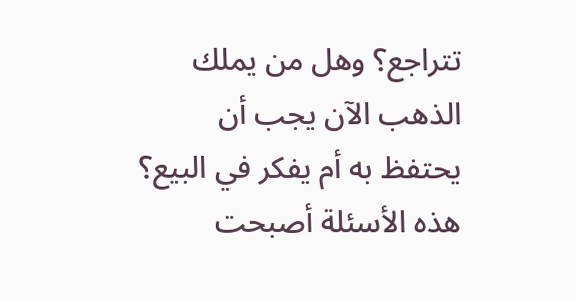تتراجع؟ وهل من يملك الذهب الآن يجب أن يحتفظ به أم يفكر في البيع؟
هذه الأسئلة أصبحت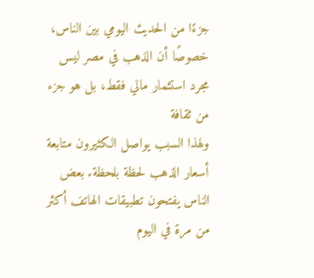جزءًا من الحديث اليومي بين الناس، خصوصًا أن الذهب في مصر ليس مجرد استثمار مالي فقط، بل هو جزء من ثقافة
ولهذا السبب يواصل الكثيرون متابعة أسعار الذهب لحظة بلحظة. بعض الناس يفتحون تطبيقات الهاتف أكثر من مرة في اليوم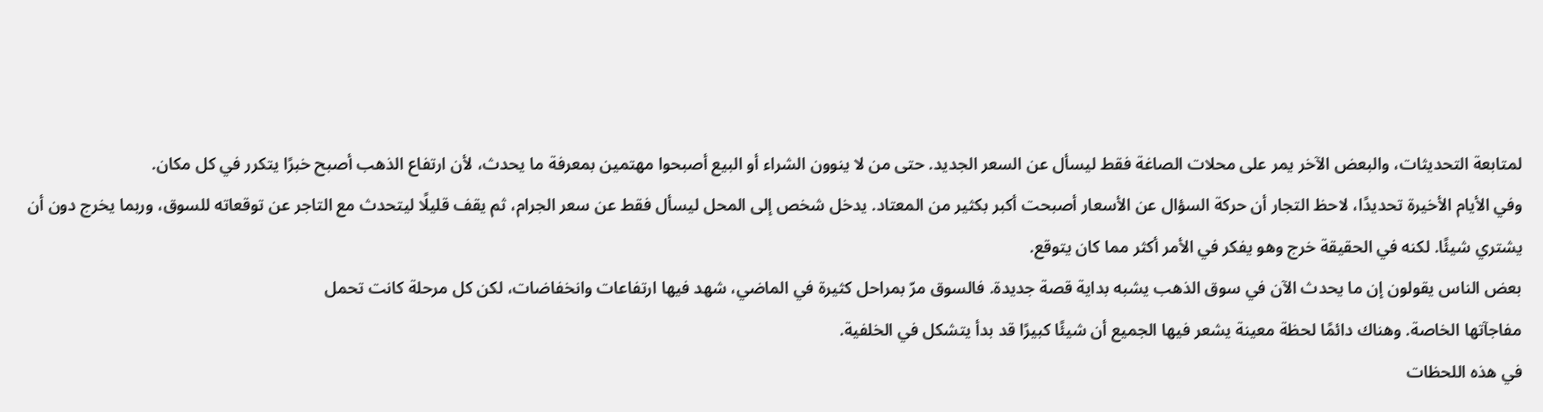لمتابعة التحديثات، والبعض الآخر يمر على محلات الصاغة فقط ليسأل عن السعر الجديد. حتى من لا ينوون الشراء أو البيع أصبحوا مهتمين بمعرفة ما يحدث، لأن ارتفاع الذهب أصبح خبرًا يتكرر في كل مكان.
وفي الأيام الأخيرة تحديدًا، لاحظ التجار أن حركة السؤال عن الأسعار أصبحت أكبر بكثير من المعتاد. يدخل شخص إلى المحل ليسأل فقط عن سعر الجرام، ثم يقف قليلًا ليتحدث مع التاجر عن توقعاته للسوق، وربما يخرج دون أن يشتري شيئًا. لكنه في الحقيقة خرج وهو يفكر في الأمر أكثر مما كان يتوقع.
بعض الناس يقولون إن ما يحدث الآن في سوق الذهب يشبه بداية قصة جديدة. فالسوق مرّ بمراحل كثيرة في الماضي، شهد فيها ارتفاعات وانخفاضات، لكن كل مرحلة كانت تحمل
مفاجآتها الخاصة. وهناك دائمًا لحظة معينة يشعر فيها الجميع أن شيئًا كبيرًا قد بدأ يتشكل في الخلفية.
في هذه اللحظات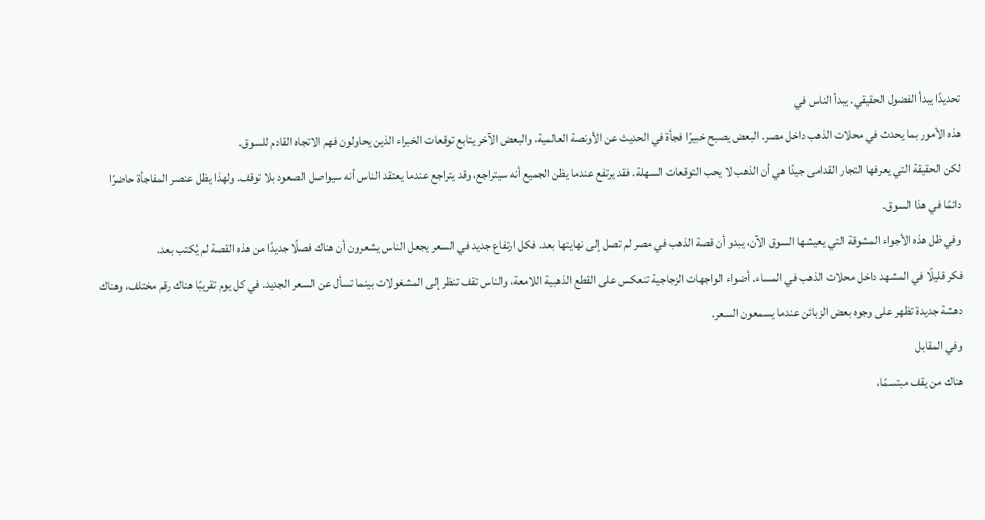تحديدًا يبدأ الفضول الحقيقي. يبدأ الناس في
هذه الأمور بما يحدث في محلات الذهب داخل مصر. البعض يصبح خبيرًا فجأة في الحديث عن الأونصة العالمية، والبعض الآخر يتابع توقعات الخبراء الذين يحاولون فهم الاتجاه القادم للسوق.
لكن الحقيقة التي يعرفها التجار القدامى جيدًا هي أن الذهب لا يحب التوقعات السهلة. فقد يرتفع عندما يظن الجميع أنه سيتراجع، وقد يتراجع عندما يعتقد الناس أنه سيواصل الصعود بلا توقف. ولهذا يظل عنصر المفاجأة حاضرًا دائمًا في هذا السوق.
وفي ظل هذه الأجواء المشوقة التي يعيشها السوق الآن، يبدو أن قصة الذهب في مصر لم تصل إلى نهايتها بعد. فكل ارتفاع جديد في السعر يجعل الناس يشعرون أن هناك فصلًا جديدًا من هذه القصة لم يُكتب بعد.
فكر قليلًا في المشهد داخل محلات الذهب في المساء. أضواء الواجهات الزجاجية تنعكس على القطع الذهبية اللامعة، والناس تقف تنظر إلى المشغولات بينما تسأل عن السعر الجديد. في كل يوم تقريبًا هناك رقم مختلف، وهناك دهشة جديدة تظهر على وجوه بعض الزبائن عندما يسمعون السعر.
وفي المقابل
هناك من يقف مبتسمًا،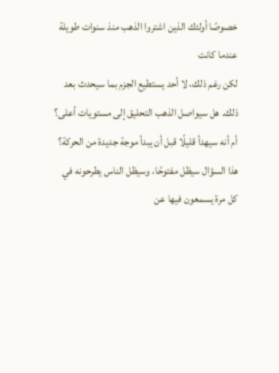خصوصًا أولئك الذين اشتروا الذهب منذ سنوات طويلة عندما كانت
لكن رغم ذلك، لا أحد يستطيع الجزم بما سيحدث بعد ذلك. هل سيواصل الذهب التحليق إلى مستويات أعلى؟ أم أنه سيهدأ قليلًا قبل أن يبدأ موجة جديدة من الحركة؟ هذا السؤال سيظل مفتوحًا، وسيظل الناس يطرحونه في كل مرة يسمعون فيها عن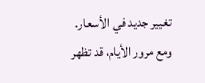تغيير جديد في الأسعار.
ومع مرور الأيام، قد تظهر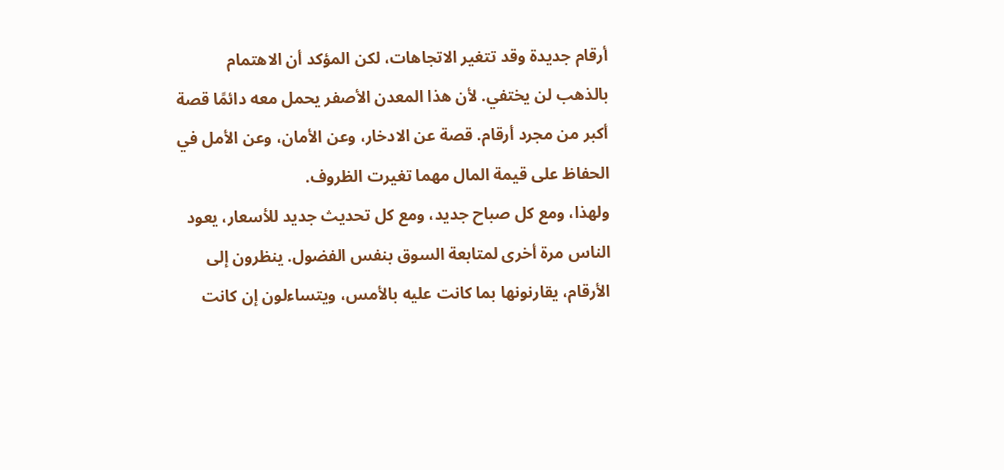أرقام جديدة وقد تتغير الاتجاهات، لكن المؤكد أن الاهتمام بالذهب لن يختفي. لأن هذا المعدن الأصفر يحمل معه دائمًا قصة أكبر من مجرد أرقام. قصة عن الادخار، وعن الأمان، وعن الأمل في الحفاظ على قيمة المال مهما تغيرت الظروف.
ولهذا، ومع كل صباح جديد، ومع كل تحديث جديد للأسعار، يعود الناس مرة أخرى لمتابعة السوق بنفس الفضول. ينظرون إلى الأرقام، يقارنونها بما كانت عليه بالأمس، ويتساءلون إن كانت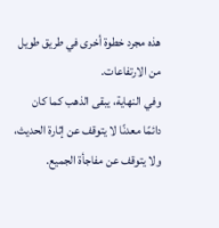هذه مجرد خطوة أخرى في طريق طويل من الارتفاعات.
وفي النهاية، يبقى الذهب كما كان دائمًا معدنًا لا يتوقف عن إثارة الحديث، ولا يتوقف عن مفاجأة الجميع.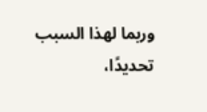وربما لهذا السبب تحديدًا،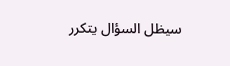سيظل السؤال يتكرر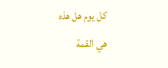كل يوم هل هذه
هي القمة